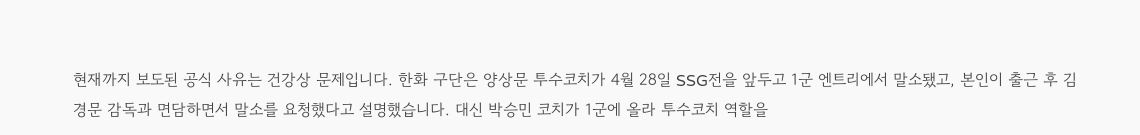현재까지 보도된 공식 사유는 건강상 문제입니다. 한화 구단은 양상문 투수코치가 4월 28일 SSG전을 앞두고 1군 엔트리에서 말소됐고, 본인이 출근 후 김경문 감독과 면담하면서 말소를 요청했다고 설명했습니다. 대신 박승민 코치가 1군에 올라 투수코치 역할을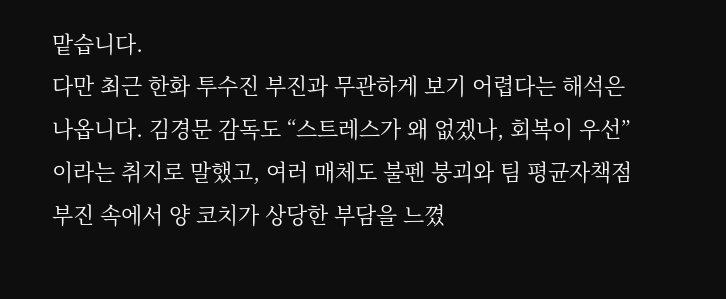맡습니다.
다만 최근 한화 투수진 부진과 무관하게 보기 어렵다는 해석은 나옵니다. 김경문 감독도 “스트레스가 왜 없겠나, 회복이 우선”이라는 취지로 말했고, 여러 매체도 불펜 붕괴와 팀 평균자책점 부진 속에서 양 코치가 상당한 부담을 느꼈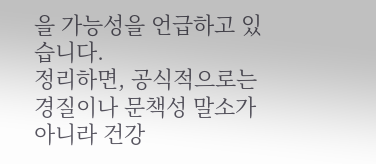을 가능성을 언급하고 있습니다.
정리하면, 공식적으로는 경질이나 문책성 말소가 아니라 건강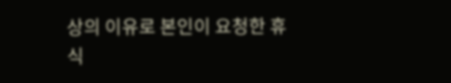상의 이유로 본인이 요청한 휴식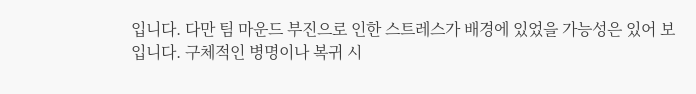입니다. 다만 팀 마운드 부진으로 인한 스트레스가 배경에 있었을 가능성은 있어 보입니다. 구체적인 병명이나 복귀 시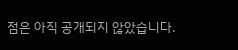점은 아직 공개되지 않았습니다.